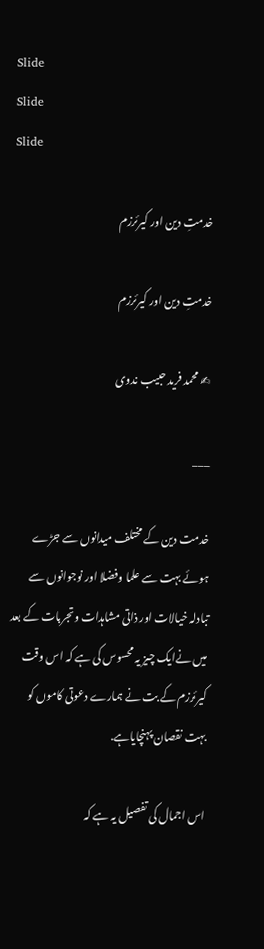Slide
Slide
Slide

خدمتِ دین اور کیرئرزم

خدمتِ دین اور کیرئرزم

✍ محمد فرید حبیب ندوی

___

خدمت دین کے مختلف میدانوں سے جڑے ہوئے بہت سے علما وفضلا اور نوجوانوں سے تبادلہ خیالات اور ذاتی مشاہدات وتجربات کے بعد میں نےایک چیز یہ محسوس کی ہے کہ اس وقت کیرئرزم کے بت نے ہمارے دعوتی کاموں کو بہت نقصان پہنچایاہے.

اس اجمال کی تفصیل یہ ہے کہ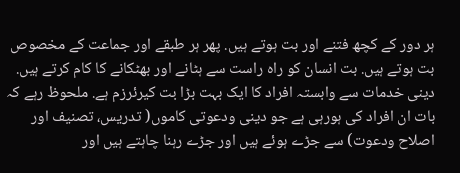ہر دور کے کچھ فتنے اور بت ہوتے ہیں. پھر ہر طبقے اور جماعت کے مخصوص بت ہوتے ہیں. بت انسان کو راہ راست سے ہٹانے اور بھٹکانے کا کام کرتے ہیں. دینی خدمات سے وابستہ افراد کا ایک بہت بڑا بت کیرئرزم ہے. ملحوظ رہے کہ بات ان افراد کی ہورہی ہے جو دینی ودعوتی کاموں( تدریس، تصنیف اور اصلاح ودعوت) سے جڑے ہوئے ہیں اور جڑے رہنا چاہتے ہیں اور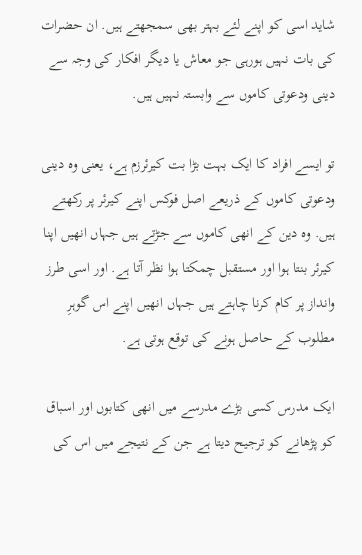شاید اسی کو اپنے لئے بہتر بھی سمجھتے ہیں. ان حضرات کی بات نہیں ہورہی جو معاش یا دیگر افکار کی وجہ سے دینی ودعوتی کاموں سے وابستہ نہیں ہیں.

تو ایسے افراد کا ایک بہت بڑا بت کیرئرزم ہے، یعنی وہ دینی ودعوتی کاموں کے ذریعے اصل فوکس اپنے کیرئر پر رکھتے ہیں. وہ دین کے انھی کاموں سے جڑتے ہیں جہاں انھیں اپنا کیرئر بنتا ہوا اور مستقبل چمکتا ہوا نظر آتا ہے. اور اسی طرز وانداز پر کام کرنا چاہتے ہیں جہاں انھیں اپنے اس گوہرِ مطلوب کے حاصل ہونے کی توقع ہوتی ہے.

ایک مدرس کسی بڑے مدرسے میں انھی کتابوں اور اسباق کو پڑھانے کو ترجیح دیتا ہے جن کے نتیجے میں اس کی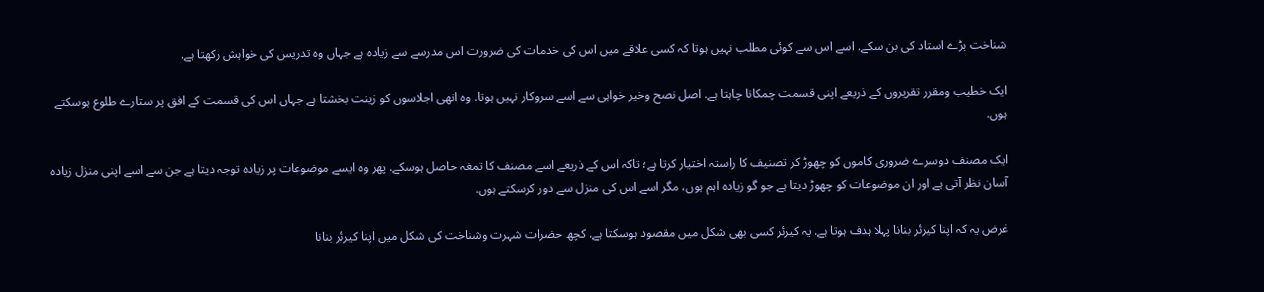شناخت بڑے استاد کی بن سکے. اسے اس سے کوئی مطلب نہیں ہوتا کہ کسی علاقے میں اس کی خدمات کی ضرورت اس مدرسے سے زیادہ ہے جہاں وہ تدریس کی خواہش رکھتا ہے.

ایک خطیب ومقرر تقریروں کے ذریعے اپنی قسمت چمکانا چاہتا ہے. اصل نصح وخیر خواہی سے اسے سروکار نہیں ہوتا. وہ انھی اجلاسوں کو زینت بخشتا ہے جہاں اس کی قسمت کے افق پر ستارے طلوع ہوسکتے ہوں.

ایک مصنف دوسرے ضروری کاموں کو چھوڑ کر تصنیف کا راستہ اختیار کرتا ہے؛ تاکہ اس کے ذریعے اسے مصنف کا تمغہ حاصل ہوسکے. پھر وہ ایسے موضوعات پر زیادہ توجہ دیتا ہے جن سے اسے اپنی منزل زیادہ آسان نظر آتی ہے اور ان موضوعات کو چھوڑ دیتا ہے جو گو زیادہ اہم ہوں، مگر اسے اس کی منزل سے دور کرسکتے ہوں.

غرض یہ کہ اپنا کیرئر بنانا پہلا ہدف ہوتا ہے. یہ کیرئر کسی بھی شکل میں مقصود ہوسکتا ہے. کچھ حضرات شہرت وشناخت کی شکل میں اپنا کیرئر بنانا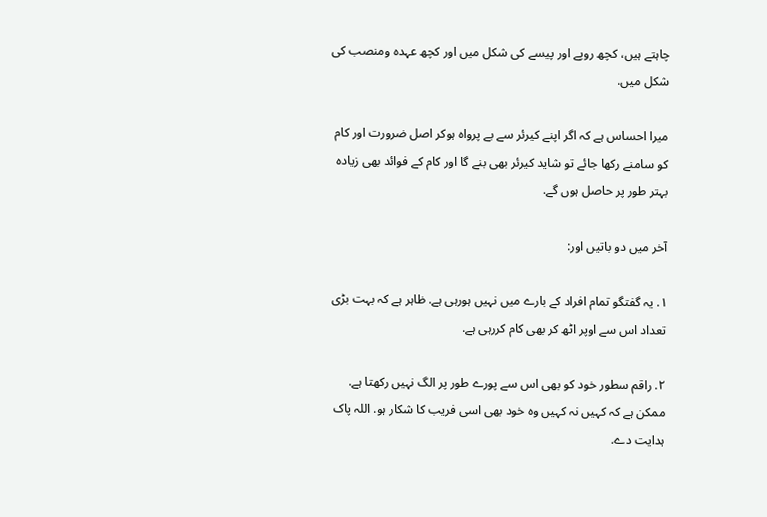چاہتے ہیں، کچھ روپے اور پیسے کی شکل میں اور کچھ عہدہ ومنصب کی شکل میں.

میرا احساس ہے کہ اگر اپنے کیرئر سے بے پرواہ ہوکر اصل ضرورت اور کام کو سامنے رکھا جائے تو شاید کیرئر بھی بنے گا اور کام کے فوائد بھی زیادہ بہتر طور پر حاصل ہوں گے.

آخر میں دو باتیں اور:

۱. یہ گفتگو تمام افراد کے بارے میں نہیں ہورہی ہے. ظاہر ہے کہ بہت بڑی تعداد اس سے اوپر اٹھ کر بھی کام کررہی ہے.

۲. راقم سطور خود کو بھی اس سے پورے طور پر الگ نہیں رکھتا ہے. ممکن ہے کہ کہیں نہ کہیں وہ خود بھی اسی فریب کا شکار ہو. اللہ پاک ہدایت دے.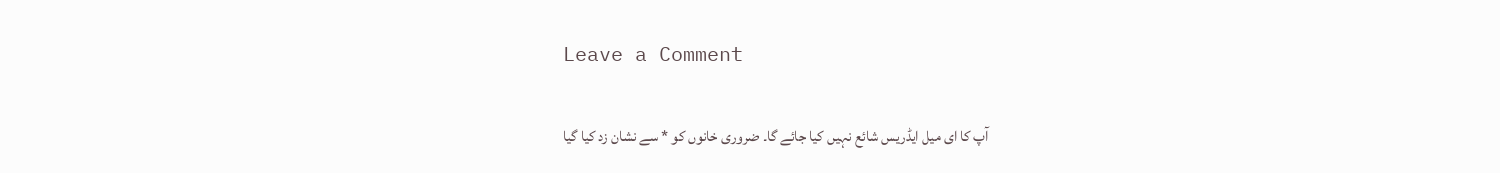Leave a Comment

آپ کا ای میل ایڈریس شائع نہیں کیا جائے گا۔ ضروری خانوں کو * سے نشان زد کیا گیا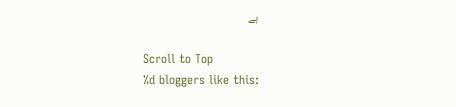ہے

Scroll to Top
%d bloggers like this: